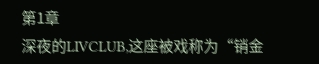第1章
深夜的LIVCLUB,这座被戏称为“销金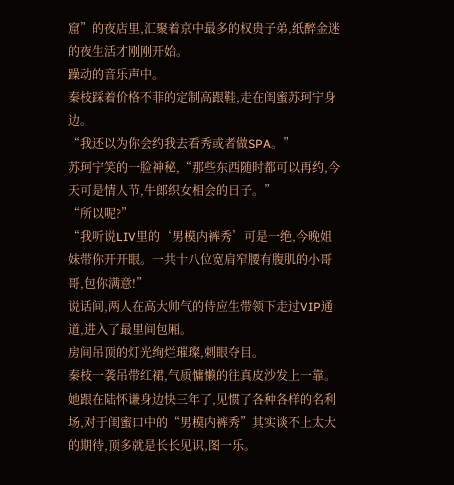窟”的夜店里,汇聚着京中最多的权贵子弟,纸醉金迷的夜生活才刚刚开始。
躁动的音乐声中。
秦枝踩着价格不菲的定制高跟鞋,走在闺蜜苏珂宁身边。
“我还以为你会约我去看秀或者做SPA。”
苏珂宁笑的一脸神秘,“那些东西随时都可以再约,今天可是情人节,牛郎织女相会的日子。”
“所以呢?”
“我听说LIV里的‘男模内裤秀’可是一绝,今晚姐妹带你开开眼。一共十八位宽肩窄腰有腹肌的小哥哥,包你满意!”
说话间,两人在高大帅气的侍应生带领下走过VIP通道,进入了最里间包厢。
房间吊顶的灯光绚烂璀璨,刺眼夺目。
秦枝一袭吊带红裙,气质慵懒的往真皮沙发上一靠。
她跟在陆怀谦身边快三年了,见惯了各种各样的名利场,对于闺蜜口中的“男模内裤秀”其实谈不上太大的期待,顶多就是长长见识,图一乐。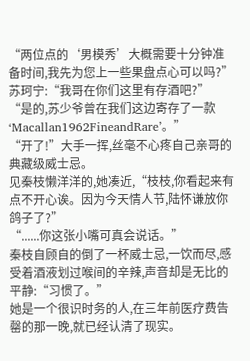“两位点的‘男模秀’大概需要十分钟准备时间,我先为您上一些果盘点心可以吗?”
苏珂宁:“我哥在你们这里有存酒吧?”
“是的,苏少爷曾在我们这边寄存了一款‘Macallan1962FineandRare’。”
“开了!”大手一挥,丝毫不心疼自己亲哥的典藏级威士忌。
见秦枝懒洋洋的,她凑近,“枝枝,你看起来有点不开心诶。因为今天情人节,陆怀谦放你鸽子了?”
“......你这张小嘴可真会说话。”
秦枝自顾自的倒了一杯威士忌,一饮而尽,感受着酒液划过喉间的辛辣,声音却是无比的平静:“习惯了。”
她是一个很识时务的人,在三年前医疗费告罄的那一晚,就已经认清了现实。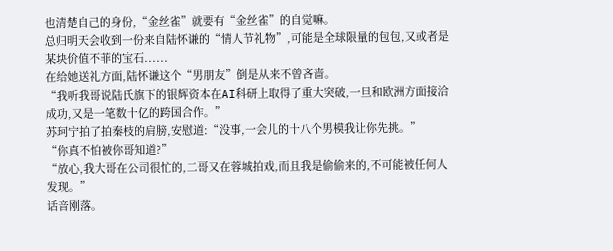也清楚自己的身份,“金丝雀”就要有“金丝雀”的自觉嘛。
总归明天会收到一份来自陆怀谦的“情人节礼物”,可能是全球限量的包包,又或者是某块价值不菲的宝石......
在给她送礼方面,陆怀谦这个“男朋友”倒是从来不曾吝啬。
“我听我哥说陆氏旗下的银辉资本在AI科研上取得了重大突破,一旦和欧洲方面接洽成功,又是一笔数十亿的跨国合作。”
苏珂宁拍了拍秦枝的肩膀,安慰道:“没事,一会儿的十八个男模我让你先挑。”
“你真不怕被你哥知道?”
“放心,我大哥在公司很忙的,二哥又在蓉城拍戏,而且我是偷偷来的,不可能被任何人发现。”
话音刚落。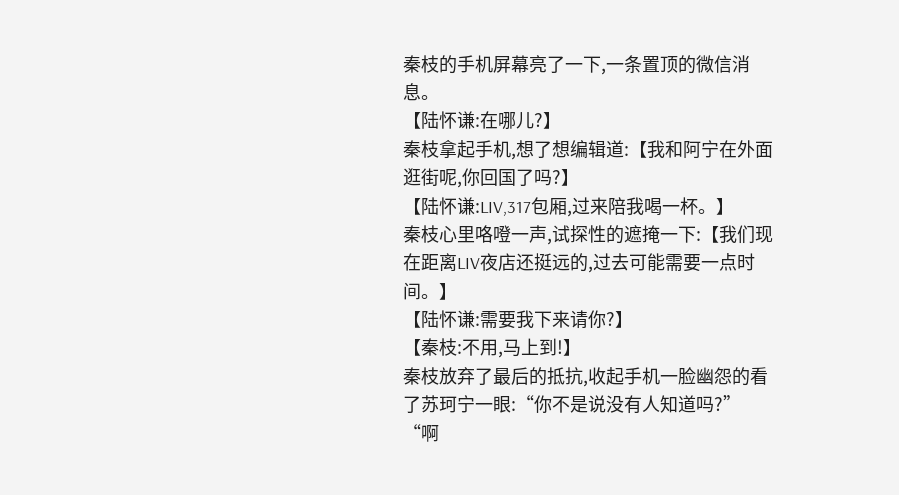秦枝的手机屏幕亮了一下,一条置顶的微信消息。
【陆怀谦:在哪儿?】
秦枝拿起手机,想了想编辑道:【我和阿宁在外面逛街呢,你回国了吗?】
【陆怀谦:LIV,317包厢,过来陪我喝一杯。】
秦枝心里咯噔一声,试探性的遮掩一下:【我们现在距离LIV夜店还挺远的,过去可能需要一点时间。】
【陆怀谦:需要我下来请你?】
【秦枝:不用,马上到!】
秦枝放弃了最后的抵抗,收起手机一脸幽怨的看了苏珂宁一眼:“你不是说没有人知道吗?”
“啊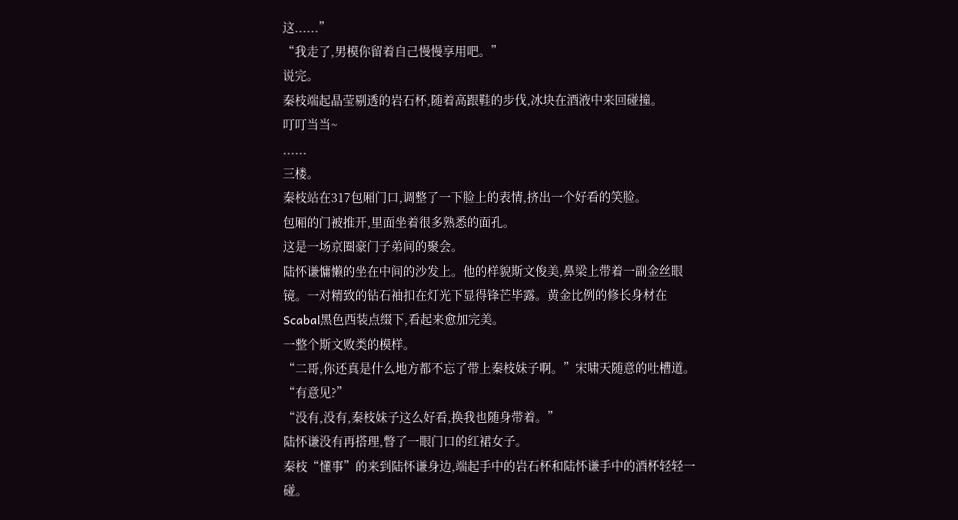这......”
“我走了,男模你留着自己慢慢享用吧。”
说完。
秦枝端起晶莹剔透的岩石杯,随着高跟鞋的步伐,冰块在酒液中来回碰撞。
叮叮当当~
......
三楼。
秦枝站在317包厢门口,调整了一下脸上的表情,挤出一个好看的笑脸。
包厢的门被推开,里面坐着很多熟悉的面孔。
这是一场京圈豪门子弟间的聚会。
陆怀谦慵懒的坐在中间的沙发上。他的样貌斯文俊美,鼻梁上带着一副金丝眼镜。一对精致的钻石袖扣在灯光下显得锋芒毕露。黄金比例的修长身材在Scabal黑色西装点缀下,看起来愈加完美。
一整个斯文败类的模样。
“二哥,你还真是什么地方都不忘了带上秦枝妹子啊。”宋啸天随意的吐槽道。
“有意见?”
“没有,没有,秦枝妹子这么好看,换我也随身带着。”
陆怀谦没有再搭理,瞥了一眼门口的红裙女子。
秦枝“懂事”的来到陆怀谦身边,端起手中的岩石杯和陆怀谦手中的酒杯轻轻一碰。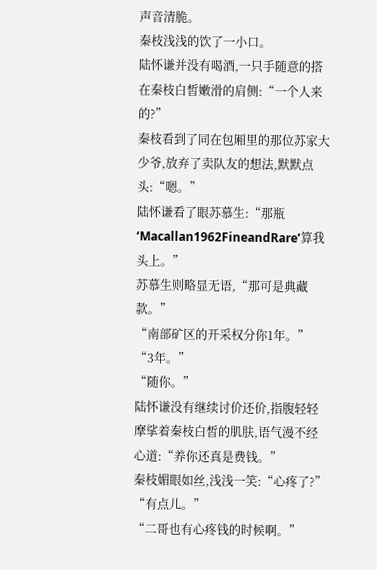声音清脆。
秦枝浅浅的饮了一小口。
陆怀谦并没有喝酒,一只手随意的搭在秦枝白皙嫩滑的肩侧:“一个人来的?”
秦枝看到了同在包厢里的那位苏家大少爷,放弃了卖队友的想法,默默点头:“嗯。”
陆怀谦看了眼苏慕生:“那瓶‘Macallan1962FineandRare’算我头上。”
苏慕生则略显无语,“那可是典藏款。”
“南部矿区的开采权分你1年。”
“3年。”
“随你。”
陆怀谦没有继续讨价还价,指腹轻轻摩挲着秦枝白皙的肌肤,语气漫不经心道:“养你还真是费钱。”
秦枝媚眼如丝,浅浅一笑:“心疼了?”
“有点儿。”
“二哥也有心疼钱的时候啊。”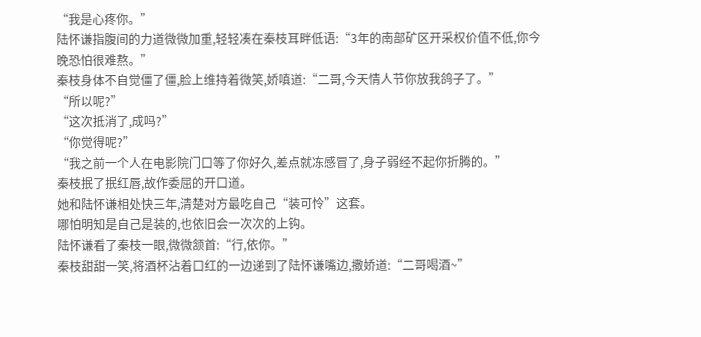“我是心疼你。”
陆怀谦指腹间的力道微微加重,轻轻凑在秦枝耳畔低语:“3年的南部矿区开采权价值不低,你今晚恐怕很难熬。”
秦枝身体不自觉僵了僵,脸上维持着微笑,娇嗔道:“二哥,今天情人节你放我鸽子了。”
“所以呢?”
“这次抵消了,成吗?”
“你觉得呢?”
“我之前一个人在电影院门口等了你好久,差点就冻感冒了,身子弱经不起你折腾的。”
秦枝抿了抿红唇,故作委屈的开口道。
她和陆怀谦相处快三年,清楚对方最吃自己“装可怜”这套。
哪怕明知是自己是装的,也依旧会一次次的上钩。
陆怀谦看了秦枝一眼,微微颔首:“行,依你。”
秦枝甜甜一笑,将酒杯沾着口红的一边递到了陆怀谦嘴边,撒娇道:“二哥喝酒~”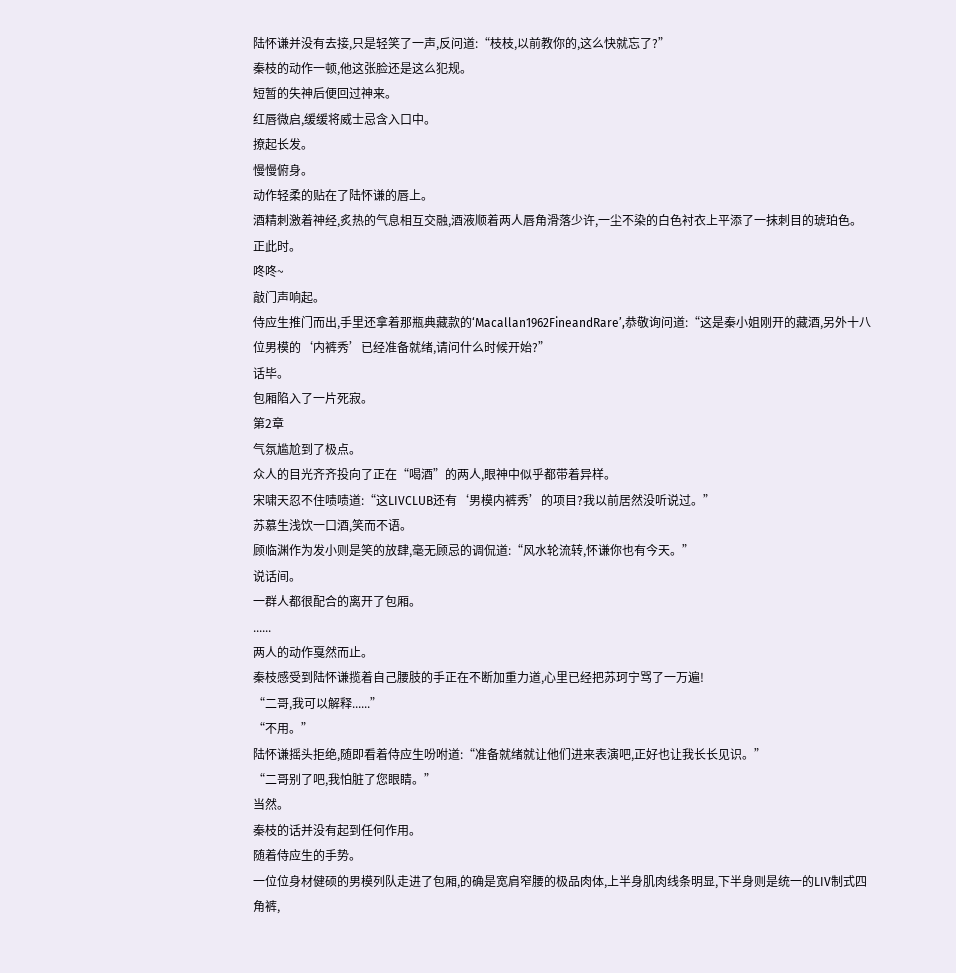陆怀谦并没有去接,只是轻笑了一声,反问道:“枝枝,以前教你的,这么快就忘了?”
秦枝的动作一顿,他这张脸还是这么犯规。
短暂的失神后便回过神来。
红唇微启,缓缓将威士忌含入口中。
撩起长发。
慢慢俯身。
动作轻柔的贴在了陆怀谦的唇上。
酒精刺激着神经,炙热的气息相互交融,酒液顺着两人唇角滑落少许,一尘不染的白色衬衣上平添了一抹刺目的琥珀色。
正此时。
咚咚~
敲门声响起。
侍应生推门而出,手里还拿着那瓶典藏款的‘Macallan1962FineandRare’,恭敬询问道:“这是秦小姐刚开的藏酒,另外十八位男模的‘内裤秀’已经准备就绪,请问什么时候开始?”
话毕。
包厢陷入了一片死寂。
第2章
气氛尴尬到了极点。
众人的目光齐齐投向了正在“喝酒”的两人,眼神中似乎都带着异样。
宋啸天忍不住啧啧道:“这LIVCLUB还有‘男模内裤秀’的项目?我以前居然没听说过。”
苏慕生浅饮一口酒,笑而不语。
顾临渊作为发小则是笑的放肆,毫无顾忌的调侃道:“风水轮流转,怀谦你也有今天。”
说话间。
一群人都很配合的离开了包厢。
......
两人的动作戛然而止。
秦枝感受到陆怀谦揽着自己腰肢的手正在不断加重力道,心里已经把苏珂宁骂了一万遍!
“二哥,我可以解释......”
“不用。”
陆怀谦摇头拒绝,随即看着侍应生吩咐道:“准备就绪就让他们进来表演吧,正好也让我长长见识。”
“二哥别了吧,我怕脏了您眼睛。”
当然。
秦枝的话并没有起到任何作用。
随着侍应生的手势。
一位位身材健硕的男模列队走进了包厢,的确是宽肩窄腰的极品肉体,上半身肌肉线条明显,下半身则是统一的LIV制式四角裤,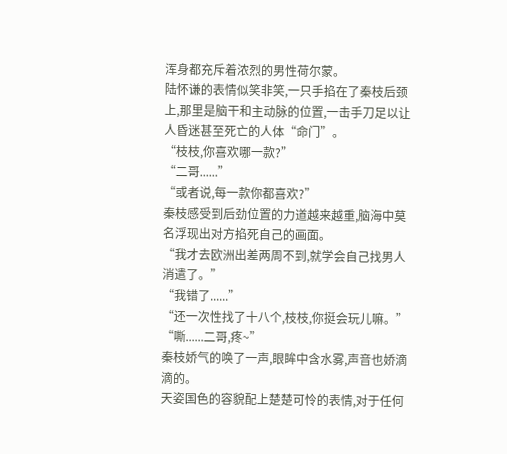浑身都充斥着浓烈的男性荷尔蒙。
陆怀谦的表情似笑非笑,一只手掐在了秦枝后颈上,那里是脑干和主动脉的位置,一击手刀足以让人昏迷甚至死亡的人体“命门”。
“枝枝,你喜欢哪一款?”
“二哥......”
“或者说,每一款你都喜欢?”
秦枝感受到后劲位置的力道越来越重,脑海中莫名浮现出对方掐死自己的画面。
“我才去欧洲出差两周不到,就学会自己找男人消遣了。”
“我错了......”
“还一次性找了十八个,枝枝,你挺会玩儿嘛。”
“嘶......二哥,疼~”
秦枝娇气的唤了一声,眼眸中含水雾,声音也娇滴滴的。
天姿国色的容貌配上楚楚可怜的表情,对于任何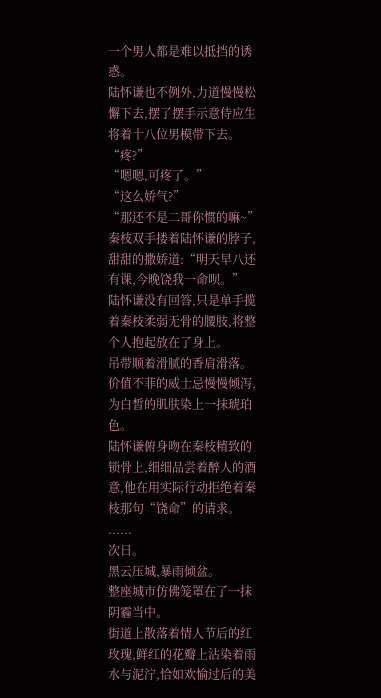一个男人都是难以抵挡的诱惑。
陆怀谦也不例外,力道慢慢松懈下去,摆了摆手示意侍应生将着十八位男模带下去。
“疼?”
“嗯嗯,可疼了。”
“这么娇气?”
“那还不是二哥你惯的嘛~”
秦枝双手搂着陆怀谦的脖子,甜甜的撒娇道:“明天早八还有课,今晚饶我一命呗。”
陆怀谦没有回答,只是单手揽着秦枝柔弱无骨的腰肢,将整个人抱起放在了身上。
吊带顺着滑腻的香肩滑落。
价值不菲的威士忌慢慢倾泻,为白皙的肌肤染上一抹琥珀色。
陆怀谦俯身吻在秦枝精致的锁骨上,细细品尝着醉人的酒意,他在用实际行动拒绝着秦枝那句“饶命”的请求。
......
次日。
黑云压城,暴雨倾盆。
整座城市仿佛笼罩在了一抹阴霾当中。
街道上散落着情人节后的红玫瑰,鲜红的花瓣上沾染着雨水与泥泞,恰如欢愉过后的美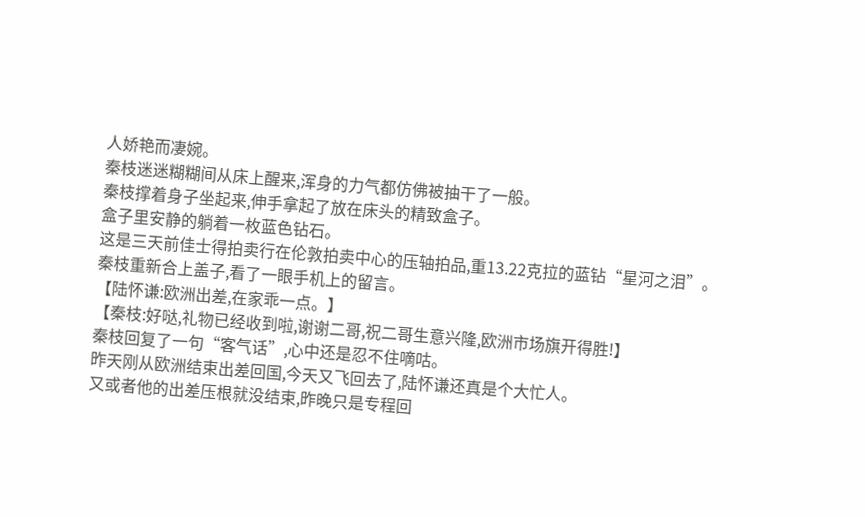人娇艳而凄婉。
秦枝迷迷糊糊间从床上醒来,浑身的力气都仿佛被抽干了一般。
秦枝撑着身子坐起来,伸手拿起了放在床头的精致盒子。
盒子里安静的躺着一枚蓝色钻石。
这是三天前佳士得拍卖行在伦敦拍卖中心的压轴拍品,重13.22克拉的蓝钻“星河之泪”。
秦枝重新合上盖子,看了一眼手机上的留言。
【陆怀谦:欧洲出差,在家乖一点。】
【秦枝:好哒,礼物已经收到啦,谢谢二哥,祝二哥生意兴隆,欧洲市场旗开得胜!】
秦枝回复了一句“客气话”,心中还是忍不住嘀咕。
昨天刚从欧洲结束出差回国,今天又飞回去了,陆怀谦还真是个大忙人。
又或者他的出差压根就没结束,昨晚只是专程回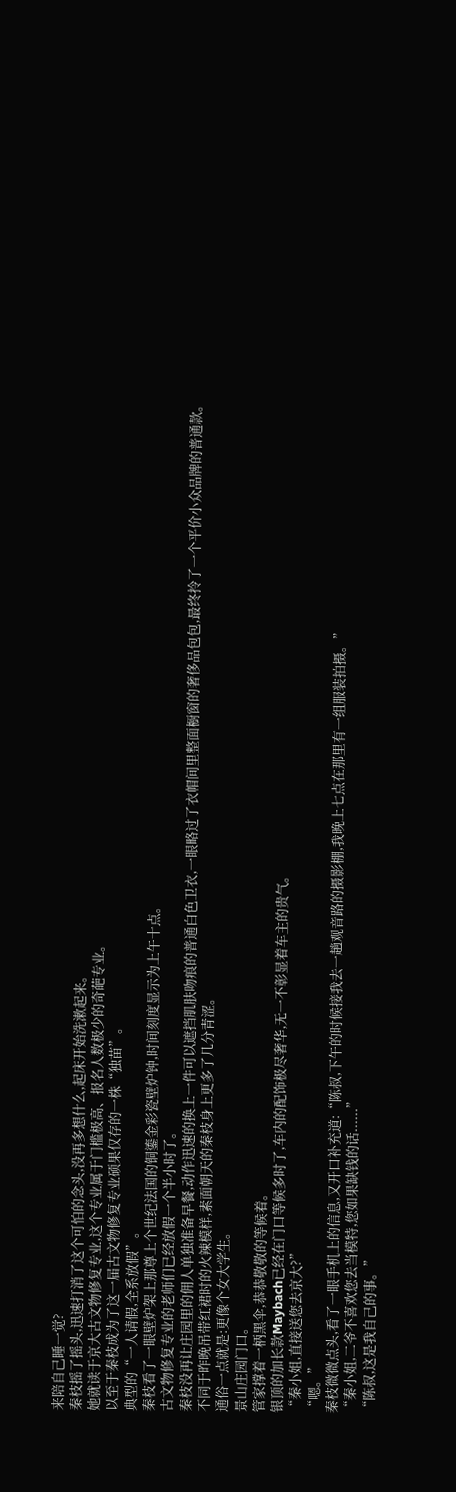来陪自己睡一觉?
秦枝摇了摇头,迅速打消了这个可怕的念头,没再多想什么,起床开始洗漱起来。
她就读于京大古文物修复专业,这个专业属于门槛极高、报名人数极少的奇葩专业。
以至于秦枝成为了这一届古文物修复专业硕果仅存的一株“独苗”。
典型的“一人请假,全系放假”。
秦枝看了一眼壁炉架上那尊上个世纪法国的铜鎏金彩瓷壁炉钟,时间刻度显示为上午十点。
古文物修复专业的老师们已经放假一个半小时了。
秦枝没再让庄园里的佣人单独准备早餐,动作迅速的换上一件可以遮挡肌肤吻痕的普通白色卫衣,一眼略过了衣帽间里整面橱窗的奢侈品包包,最终拎了一个平价小众品牌的普通款。
不同于昨晚吊带红裙时的火辣模样,素面朝天的秦枝身上更多了几分青涩。
通俗一点就是:更像个女大学生。
景山庄园门口。
管家撑着一柄黑伞,恭恭敬敬的等候着。
银顶的加长款Maybach已经在门口等候多时了,车内的配饰极尽奢华,无一不彰显着车主的贵气。
“秦小姐,直接送您去京大?”
“嗯。”
秦枝微微点头,看了一眼手机上的信息,又开口补充道:“陈叔,下午的时候接我去一趟观音路的摄影棚,我晚上七点在那里有一组服装拍摄。”
“秦小姐,二爷不喜欢您去当模特,您如果缺钱的话......”
“陈叔,这是我自己的事。”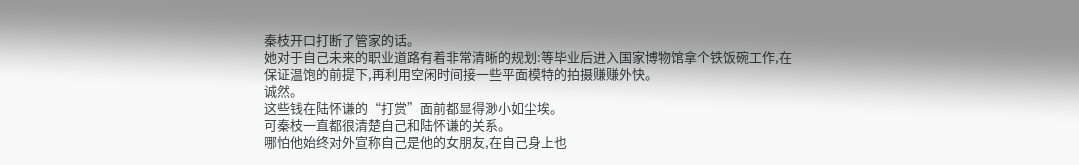秦枝开口打断了管家的话。
她对于自己未来的职业道路有着非常清晰的规划:等毕业后进入国家博物馆拿个铁饭碗工作,在保证温饱的前提下,再利用空闲时间接一些平面模特的拍摄赚赚外快。
诚然。
这些钱在陆怀谦的“打赏”面前都显得渺小如尘埃。
可秦枝一直都很清楚自己和陆怀谦的关系。
哪怕他始终对外宣称自己是他的女朋友,在自己身上也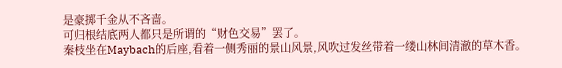是豪掷千金从不吝啬。
可归根结底两人都只是所谓的“财色交易”罢了。
秦枝坐在Maybach的后座,看着一侧秀丽的景山风景,风吹过发丝带着一缕山林间清澈的草木香。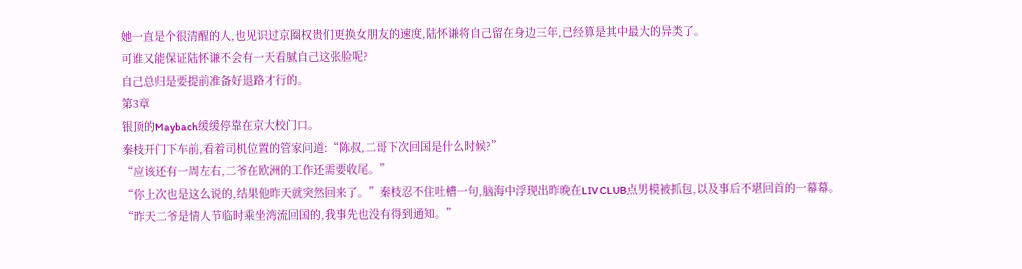她一直是个很清醒的人,也见识过京圈权贵们更换女朋友的速度,陆怀谦将自己留在身边三年,已经算是其中最大的异类了。
可谁又能保证陆怀谦不会有一天看腻自己这张脸呢?
自己总归是要提前准备好退路才行的。
第3章
银顶的Maybach缓缓停靠在京大校门口。
秦枝开门下车前,看着司机位置的管家问道:“陈叔,二哥下次回国是什么时候?”
“应该还有一周左右,二爷在欧洲的工作还需要收尾。”
“你上次也是这么说的,结果他昨天就突然回来了。”秦枝忍不住吐槽一句,脑海中浮现出昨晚在LIV CLUB点男模被抓包,以及事后不堪回首的一幕幕。
“昨天二爷是情人节临时乘坐湾流回国的,我事先也没有得到通知。”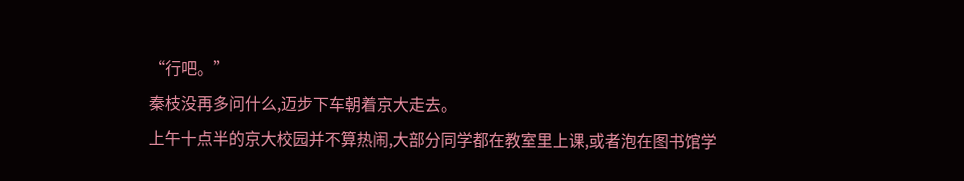“行吧。”
秦枝没再多问什么,迈步下车朝着京大走去。
上午十点半的京大校园并不算热闹,大部分同学都在教室里上课,或者泡在图书馆学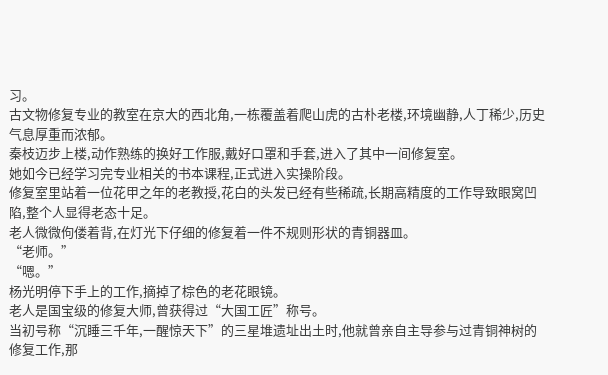习。
古文物修复专业的教室在京大的西北角,一栋覆盖着爬山虎的古朴老楼,环境幽静,人丁稀少,历史气息厚重而浓郁。
秦枝迈步上楼,动作熟练的换好工作服,戴好口罩和手套,进入了其中一间修复室。
她如今已经学习完专业相关的书本课程,正式进入实操阶段。
修复室里站着一位花甲之年的老教授,花白的头发已经有些稀疏,长期高精度的工作导致眼窝凹陷,整个人显得老态十足。
老人微微佝偻着背,在灯光下仔细的修复着一件不规则形状的青铜器皿。
“老师。”
“嗯。”
杨光明停下手上的工作,摘掉了棕色的老花眼镜。
老人是国宝级的修复大师,曾获得过“大国工匠”称号。
当初号称“沉睡三千年,一醒惊天下”的三星堆遗址出土时,他就曾亲自主导参与过青铜神树的修复工作,那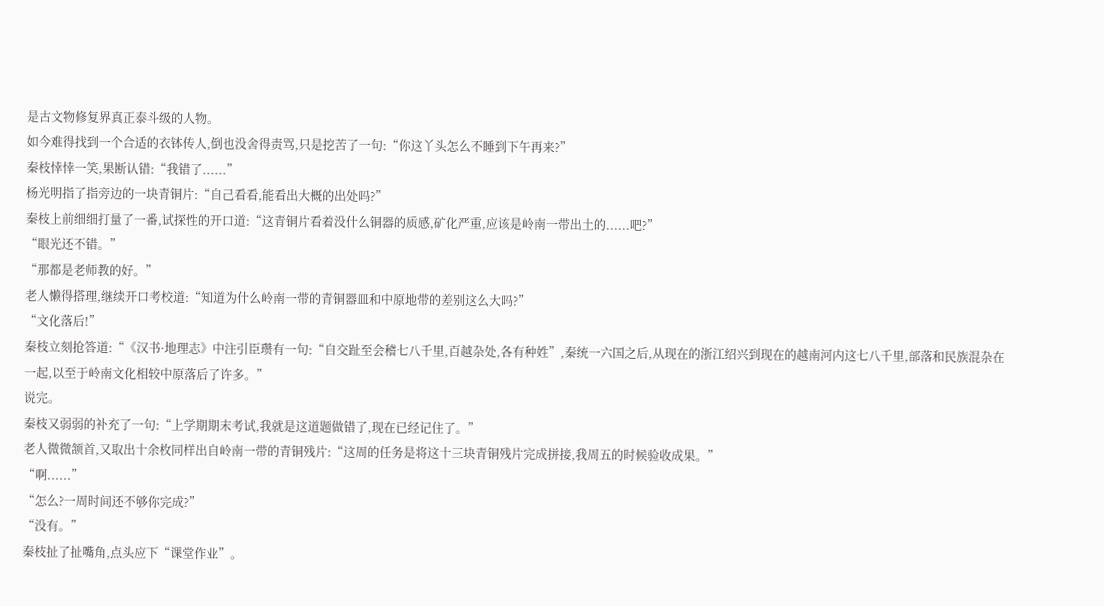是古文物修复界真正泰斗级的人物。
如今难得找到一个合适的衣钵传人,倒也没舍得责骂,只是挖苦了一句:“你这丫头怎么不睡到下午再来?”
秦枝悻悻一笑,果断认错:“我错了......”
杨光明指了指旁边的一块青铜片:“自己看看,能看出大概的出处吗?”
秦枝上前细细打量了一番,试探性的开口道:“这青铜片看着没什么铜器的质感,矿化严重,应该是岭南一带出土的......吧?”
“眼光还不错。”
“那都是老师教的好。”
老人懒得搭理,继续开口考校道:“知道为什么岭南一带的青铜器皿和中原地带的差别这么大吗?”
“文化落后!”
秦枝立刻抢答道:“《汉书·地理志》中注引臣瓒有一句:“自交趾至会稽七八千里,百越杂处,各有种姓”,秦统一六国之后,从现在的浙江绍兴到现在的越南河内这七八千里,部落和民族混杂在一起,以至于岭南文化相较中原落后了许多。”
说完。
秦枝又弱弱的补充了一句:“上学期期末考试,我就是这道题做错了,现在已经记住了。”
老人微微颔首,又取出十余枚同样出自岭南一带的青铜残片:“这周的任务是将这十三块青铜残片完成拼接,我周五的时候验收成果。”
“啊......”
“怎么?一周时间还不够你完成?”
“没有。”
秦枝扯了扯嘴角,点头应下“课堂作业”。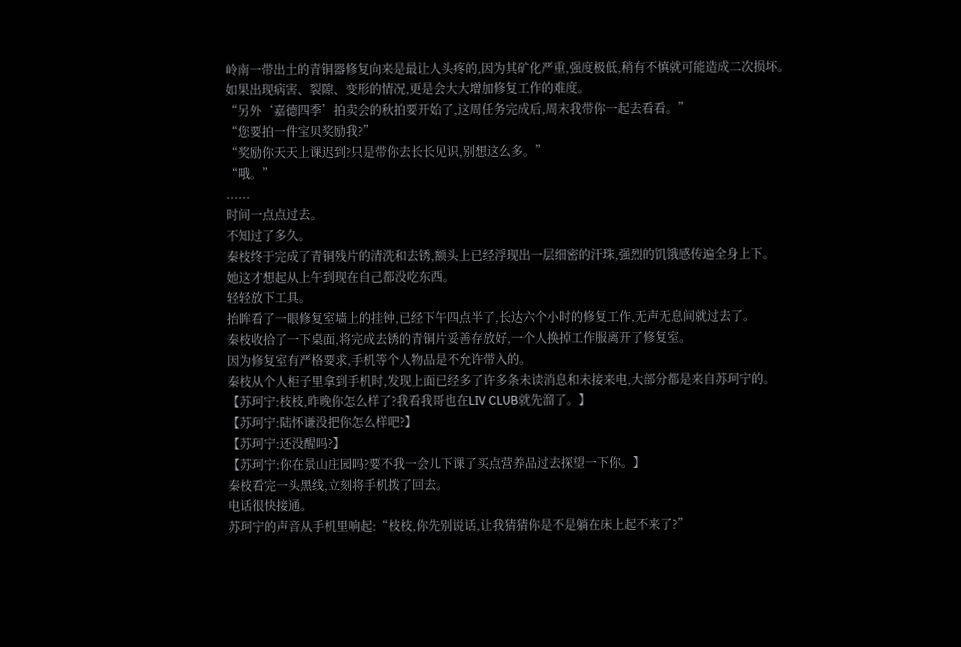岭南一带出土的青铜器修复向来是最让人头疼的,因为其矿化严重,强度极低,稍有不慎就可能造成二次损坏。
如果出现病害、裂隙、变形的情况,更是会大大增加修复工作的难度。
“另外‘嘉德四季’拍卖会的秋拍要开始了,这周任务完成后,周末我带你一起去看看。”
“您要拍一件宝贝奖励我?”
“奖励你天天上课迟到?只是带你去长长见识,别想这么多。”
“哦。”
......
时间一点点过去。
不知过了多久。
秦枝终于完成了青铜残片的清洗和去锈,额头上已经浮现出一层细密的汗珠,强烈的饥饿感传遍全身上下。
她这才想起从上午到现在自己都没吃东西。
轻轻放下工具。
抬眸看了一眼修复室墙上的挂钟,已经下午四点半了,长达六个小时的修复工作,无声无息间就过去了。
秦枝收拾了一下桌面,将完成去锈的青铜片妥善存放好,一个人换掉工作服离开了修复室。
因为修复室有严格要求,手机等个人物品是不允许带入的。
秦枝从个人柜子里拿到手机时,发现上面已经多了许多条未读消息和未接来电,大部分都是来自苏珂宁的。
【苏珂宁:枝枝,昨晚你怎么样了?我看我哥也在LIV CLUB就先溜了。】
【苏珂宁:陆怀谦没把你怎么样吧?】
【苏珂宁:还没醒吗?】
【苏珂宁:你在景山庄园吗?要不我一会儿下课了买点营养品过去探望一下你。】
秦枝看完一头黑线,立刻将手机拨了回去。
电话很快接通。
苏珂宁的声音从手机里响起:“枝枝,你先别说话,让我猜猜你是不是躺在床上起不来了?”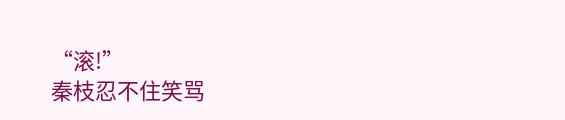“滚!”
秦枝忍不住笑骂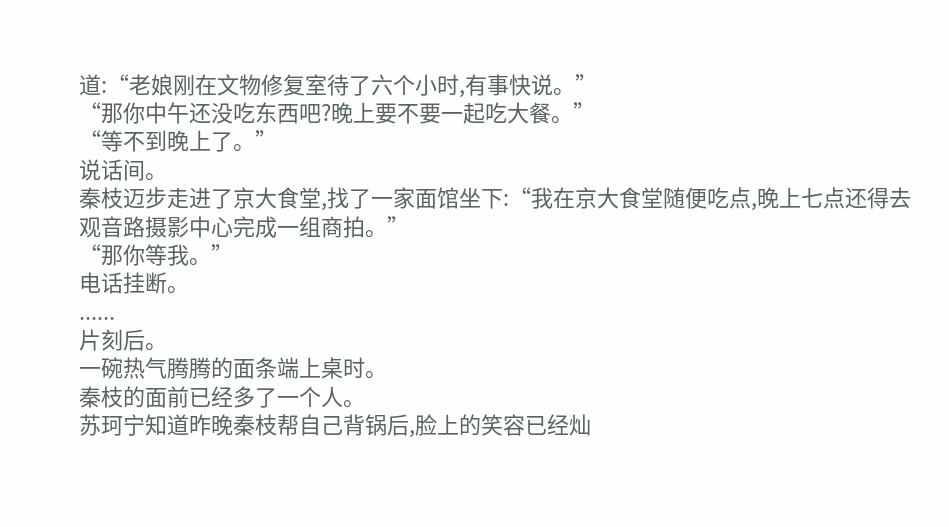道:“老娘刚在文物修复室待了六个小时,有事快说。”
“那你中午还没吃东西吧?晚上要不要一起吃大餐。”
“等不到晚上了。”
说话间。
秦枝迈步走进了京大食堂,找了一家面馆坐下:“我在京大食堂随便吃点,晚上七点还得去观音路摄影中心完成一组商拍。”
“那你等我。”
电话挂断。
......
片刻后。
一碗热气腾腾的面条端上桌时。
秦枝的面前已经多了一个人。
苏珂宁知道昨晚秦枝帮自己背锅后,脸上的笑容已经灿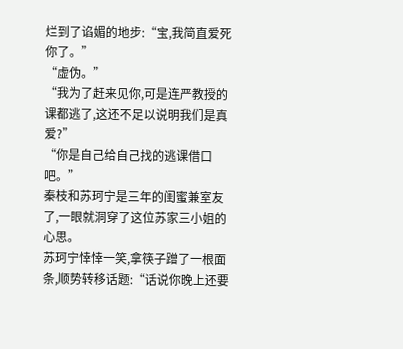烂到了谄媚的地步:“宝,我简直爱死你了。”
“虚伪。”
“我为了赶来见你,可是连严教授的课都逃了,这还不足以说明我们是真爱?”
“你是自己给自己找的逃课借口吧。”
秦枝和苏珂宁是三年的闺蜜兼室友了,一眼就洞穿了这位苏家三小姐的心思。
苏珂宁悻悻一笑,拿筷子蹭了一根面条,顺势转移话题:“话说你晚上还要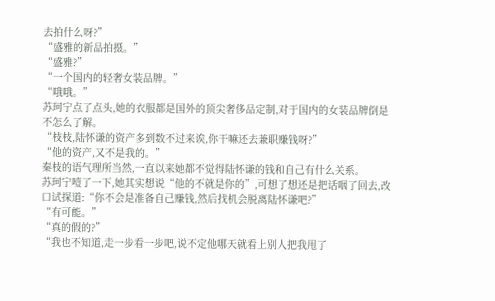去拍什么呀?”
“盛雅的新品拍摄。”
“盛雅?”
“一个国内的轻奢女装品牌。”
“哦哦。”
苏珂宁点了点头,她的衣服都是国外的顶尖奢侈品定制,对于国内的女装品牌倒是不怎么了解。
“枝枝,陆怀谦的资产多到数不过来诶,你干嘛还去兼职赚钱呀?”
“他的资产,又不是我的。”
秦枝的语气理所当然,一直以来她都不觉得陆怀谦的钱和自己有什么关系。
苏珂宁噎了一下,她其实想说“他的不就是你的”,可想了想还是把话咽了回去,改口试探道:“你不会是准备自己赚钱,然后找机会脱离陆怀谦吧?”
“有可能。”
“真的假的?”
“我也不知道,走一步看一步吧,说不定他哪天就看上别人把我甩了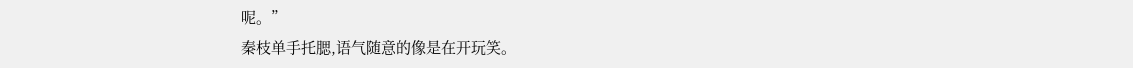呢。”
秦枝单手托腮,语气随意的像是在开玩笑。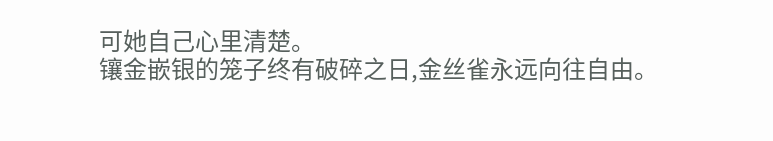可她自己心里清楚。
镶金嵌银的笼子终有破碎之日,金丝雀永远向往自由。